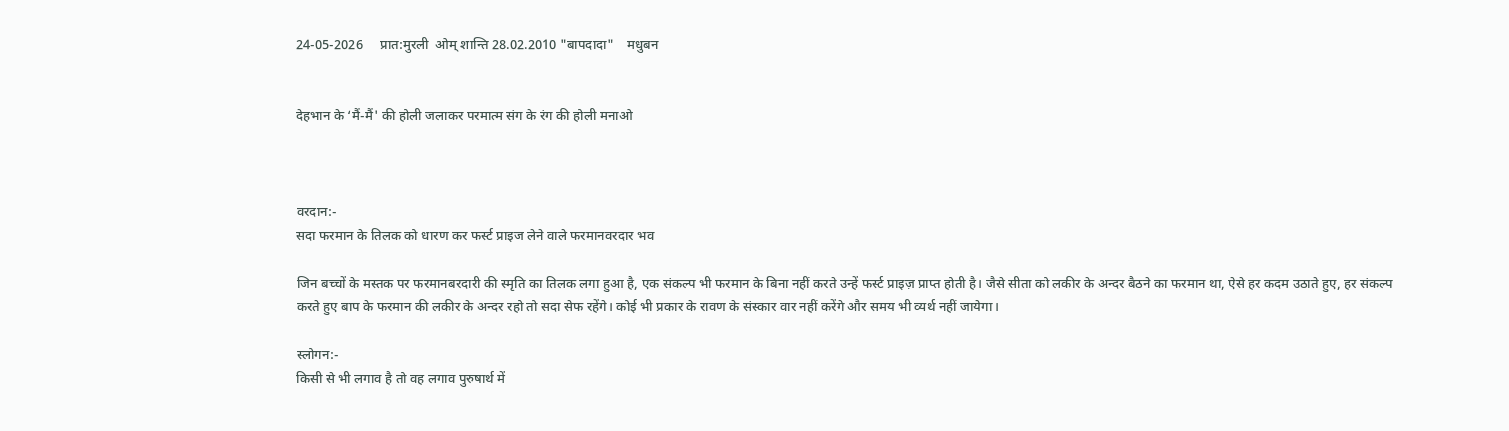24-05-2026     प्रात:मुरली  ओम् शान्ति 28.02.2010 "बापदादा"    मधुबन


देहभान के ‘मैं-मैं' की होली जलाकर परमात्म संग के रंग की होली मनाओ



वरदान:-
सदा फरमान के तिलक को धारण कर फर्स्ट प्राइज लेने वाले फरमानवरदार भव

जिन बच्चों के मस्तक पर फरमानबरदारी की स्मृति का तिलक लगा हुआ है, एक संकल्प भी फरमान के बिना नहीं करते उन्हें फर्स्ट प्राइज़ प्राप्त होती है। जैसे सीता को लकीर के अन्दर बैठने का फरमान था, ऐसे हर कदम उठाते हुए, हर संकल्प करते हुए बाप के फरमान की लकीर के अन्दर रहो तो सदा सेफ रहेंगे। कोई भी प्रकार के रावण के संस्कार वार नहीं करेंगे और समय भी व्यर्थ नहीं जायेगा।

स्लोगन:-
किसी से भी लगाव है तो वह लगाव पुरुषार्थ में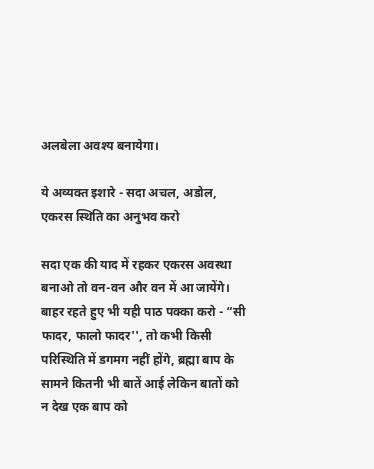अलबेला अवश्य बनायेगा।

ये अव्यक्त इशारे - सदा अचल, अडोल, एकरस स्थिति का अनुभव करो

सदा एक की याद में रहकर एकरस अवस्था बनाओ तो वन-वन और वन में आ जायेंगे। बाहर रहते हुए भी यही पाठ पक्का करो - “सी फादर, फालो फादर'', तो कभी किसी परिस्थिति में डगमग नहीं होंगे, ब्रह्मा बाप के सामने कितनी भी बातें आई लेकिन बातों को न देख एक बाप को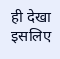ही देखा इसलिए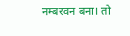नम्बरवन बना। तो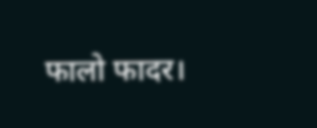फालो फादर।